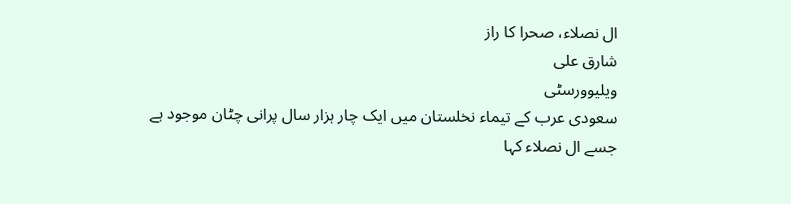ال نصلاء، صحرا کا راز
شارق علی
ویلیوورسٹی
سعودی عرب کے تیماء نخلستان میں ایک چار ہزار سال پرانی چٹان موجود ہے جسے ال نصلاء کہا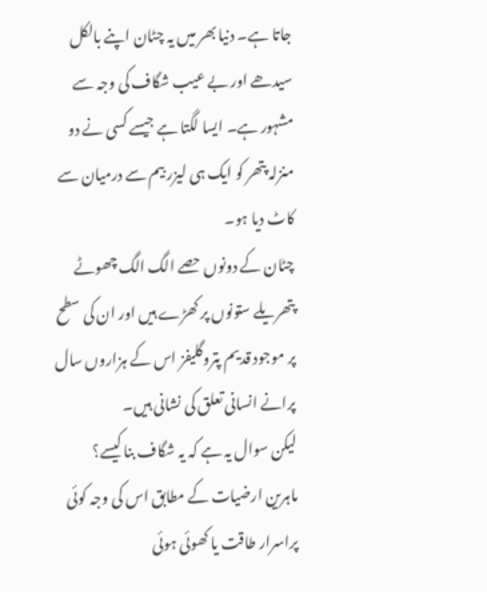جاتا ہے۔ دنیا بھر میں یہ چٹان اپنے بالکل سیدھے اور بے عیب شگاف کی وجہ سے مشہور ہے۔ ایسا لگتا ہے جیسے کسی نے دو منزلہ پتھر کو ایک ہی لیزر بیم سے درمیان سے کاٹ دیا ہو۔
چٹان کے دونوں حصے الگ الگ چھوٹے پتھریلے ستونوں پر کھڑے ہیں اور ان کی سطح پر موجود قدیم پتروگلیفز اس کے ہزاروں سال پرانے انسانی تعلق کی نشانی ہیں۔
لیکن سوال یہ ہے کہ یہ شگاف بنا کیسے؟
ماہرین ارضیات کے مطابق اس کی وجہ کوئی پراسرار طاقت یا کھوئی ہوئی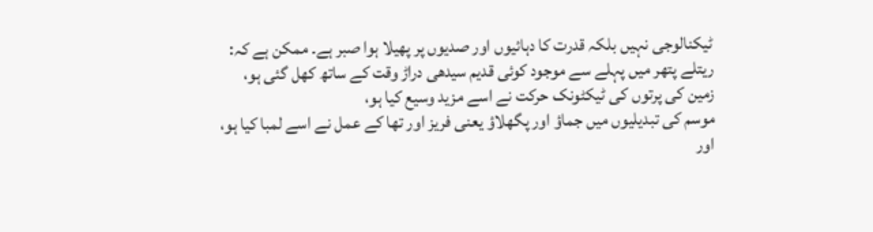ٹیکنالوجی نہیں بلکہ قدرت کا دہائیوں اور صدیوں پر پھیلا ہوا صبر ہے۔ ممکن ہے کہ:
ریتلے پتھر میں پہلے سے موجود کوئی قدیم سیدھی دراڑ وقت کے ساتھ کھل گئی ہو،
زمین کی پرتوں کی ٹیکٹونک حرکت نے اسے مزید وسیع کیا ہو،
موسم کی تبدیلیوں میں جماؤ اور پگھلاؤ یعنی فریز اور تھا کے عمل نے اسے لمبا کیا ہو،
اور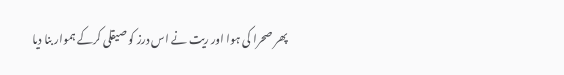پھر صحرا کی ہوا اور ریت نے اس درز کو صیقلی کرکے ہموار بنا دیا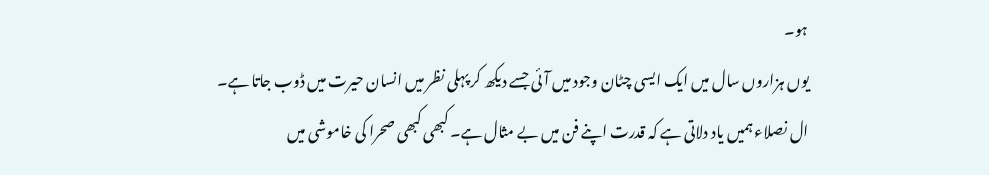ہو۔
یوں ہزاروں سال میں ایک ایسی چٹان وجود میں آئی جسے دیکھ کر پہلی نظر میں انسان حیرت میں ڈوب جاتا ہے۔
ال نصلاء ہمیں یاد دلاتی ہے کہ قدرت اپنے فن میں بے مثال ہے۔ کبھی کبھی صحرا کی خاموشی میں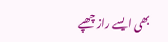بھی ایسے راز چھپے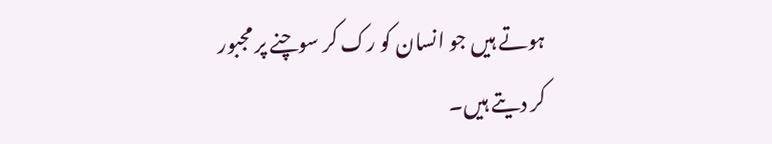ہوتے ہیں جو انسان کو رک کر سوچنے پر مجبور کر دیتے ہیں۔